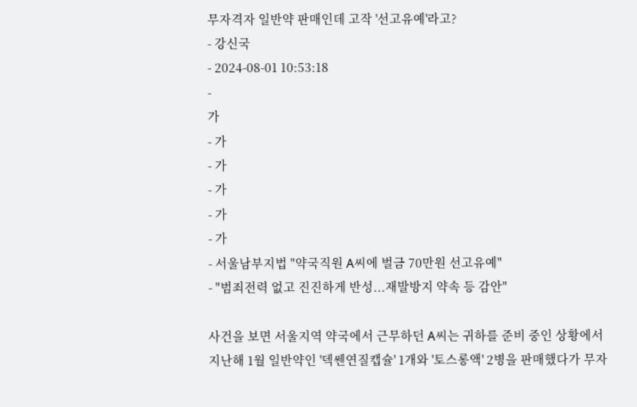무자격자 일반약 판매인데 고작 '선고유예'라고?
- 강신국
- 2024-08-01 10:53:18
-
가
- 가
- 가
- 가
- 가
- 가
- 서울남부지법 "약국직원 A씨에 벌금 70만원 선고유예"
- "범죄전력 없고 진진하게 반성...재발방지 약속 등 감안"

사건을 보면 서울지역 약국에서 근무하던 A씨는 귀하를 준비 중인 상황에서 지난해 1월 일반약인 '덱쎈연질캡슐' 1개와 '토스롱액' 2병을 판매했다가 무자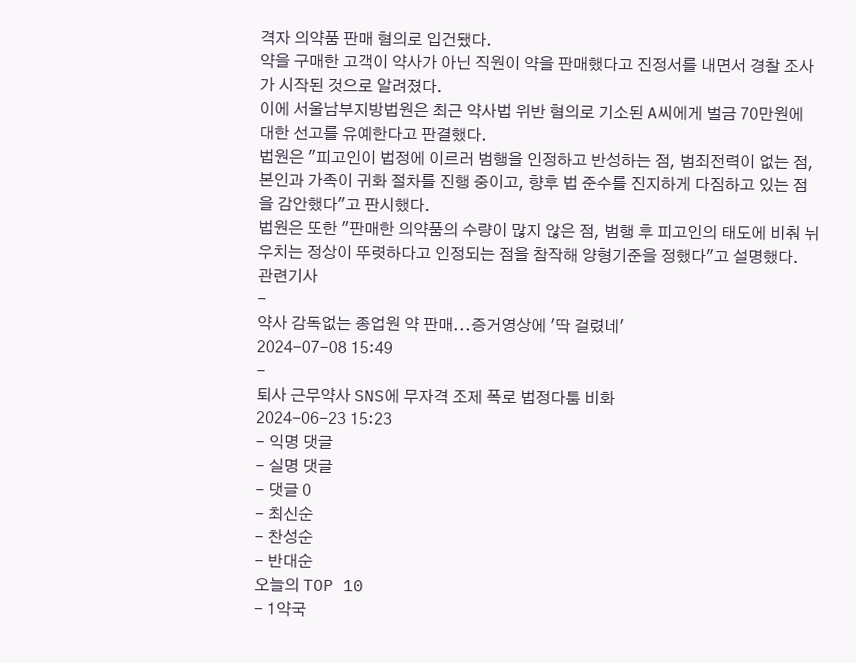격자 의약품 판매 혐의로 입건됐다.
약을 구매한 고객이 약사가 아닌 직원이 약을 판매했다고 진정서를 내면서 경찰 조사가 시작된 것으로 알려졌다.
이에 서울남부지방법원은 최근 약사법 위반 혐의로 기소된 A씨에게 벌금 70만원에 대한 선고를 유예한다고 판결했다.
법원은 "피고인이 법정에 이르러 범행을 인정하고 반성하는 점, 범죄전력이 없는 점, 본인과 가족이 귀화 절차를 진행 중이고, 향후 법 준수를 진지하게 다짐하고 있는 점을 감안했다"고 판시했다.
법원은 또한 "판매한 의약품의 수량이 많지 않은 점, 범행 후 피고인의 태도에 비춰 뉘우치는 정상이 뚜렷하다고 인정되는 점을 참작해 양형기준을 정했다"고 설명했다.
관련기사
-
약사 감독없는 종업원 약 판매...증거영상에 '딱 걸렸네'
2024-07-08 15:49
-
퇴사 근무약사 SNS에 무자격 조제 폭로 법정다툼 비화
2024-06-23 15:23
- 익명 댓글
- 실명 댓글
- 댓글 0
- 최신순
- 찬성순
- 반대순
오늘의 TOP 10
- 1약국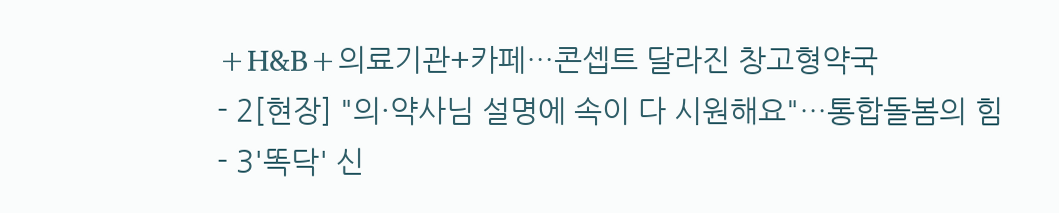+H&B+의료기관+카페…콘셉트 달라진 창고형약국
- 2[현장] "의·약사님 설명에 속이 다 시원해요"…통합돌봄의 힘
- 3'똑닥' 신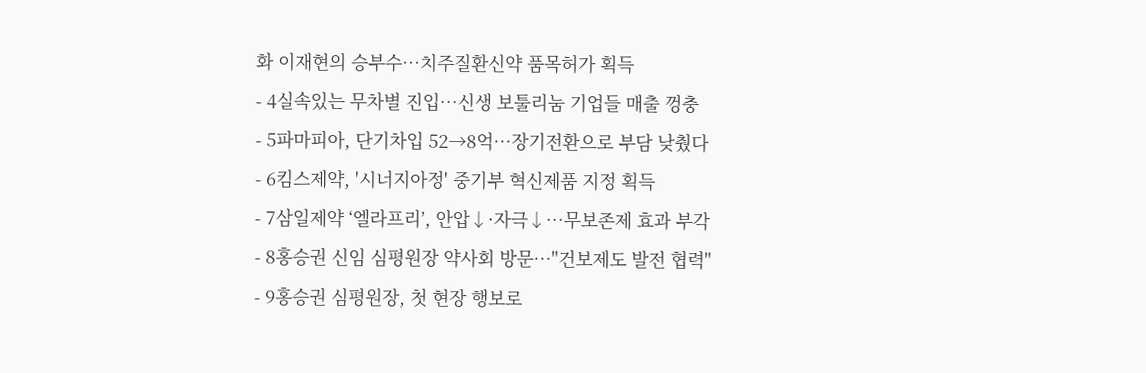화 이재현의 승부수…치주질환신약 품목허가 획득
- 4실속있는 무차별 진입…신생 보툴리눔 기업들 매출 껑충
- 5파마피아, 단기차입 52→8억…장기전환으로 부담 낮췄다
- 6킴스제약, '시너지아정' 중기부 혁신제품 지정 획득
- 7삼일제약 ‘엘라프리’, 안압↓·자극↓…무보존제 효과 부각
- 8홍승권 신임 심평원장 약사회 방문…"건보제도 발전 협력"
- 9홍승권 심평원장, 첫 현장 행보로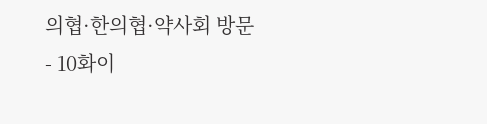의협·한의협·약사회 방문
- 10화이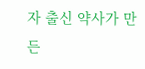자 출신 약사가 만든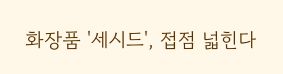화장품 '세시드', 접점 넓힌다